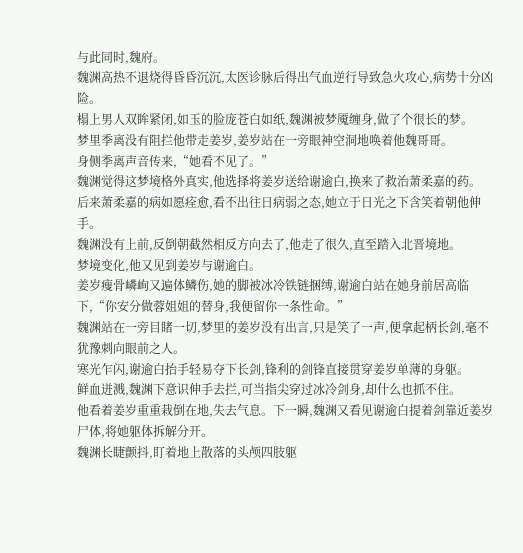与此同时,魏府。
魏渊高热不退烧得昏昏沉沉,太医诊脉后得出气血逆行导致急火攻心,病势十分凶险。
榻上男人双眸紧闭,如玉的脸庞苍白如纸,魏渊被梦魇缠身,做了个很长的梦。
梦里季离没有阻拦他带走姜岁,姜岁站在一旁眼神空洞地唤着他魏哥哥。
身侧季离声音传来,“她看不见了。”
魏渊觉得这梦境格外真实,他选择将姜岁送给谢逾白,换来了救治萧柔嘉的药。
后来萧柔嘉的病如愿痊愈,看不出往日病弱之态,她立于日光之下含笑着朝他伸手。
魏渊没有上前,反倒朝截然相反方向去了,他走了很久,直至踏入北晋境地。
梦境变化,他又见到姜岁与谢逾白。
姜岁瘦骨嶙峋又遍体鳞伤,她的脚被冰冷铁链捆缚,谢逾白站在她身前居高临下,“你安分做蓉姐姐的替身,我便留你一条性命。”
魏渊站在一旁目睹一切,梦里的姜岁没有出言,只是笑了一声,便拿起柄长剑,毫不犹豫刺向眼前之人。
寒光乍闪,谢逾白抬手轻易夺下长剑,锋利的剑锋直接贯穿姜岁单薄的身躯。
鲜血迸溅,魏渊下意识伸手去拦,可当指尖穿过冰冷剑身,却什么也抓不住。
他看着姜岁重重栽倒在地,失去气息。下一瞬,魏渊又看见谢逾白提着剑靠近姜岁尸体,将她躯体拆解分开。
魏渊长睫颤抖,盯着地上散落的头颅四肢躯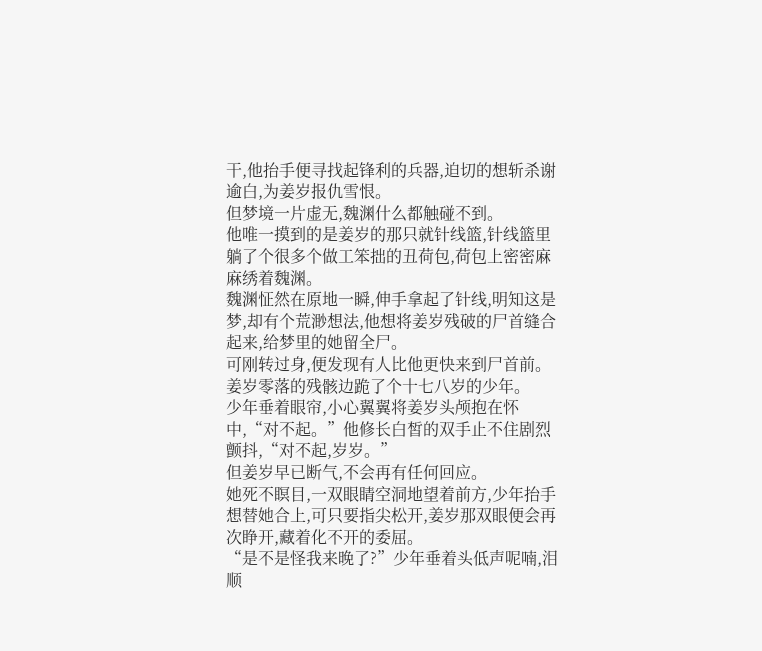干,他抬手便寻找起锋利的兵器,迫切的想斩杀谢逾白,为姜岁报仇雪恨。
但梦境一片虚无,魏渊什么都触碰不到。
他唯一摸到的是姜岁的那只就针线篮,针线篮里躺了个很多个做工笨拙的丑荷包,荷包上密密麻麻绣着魏渊。
魏渊怔然在原地一瞬,伸手拿起了针线,明知这是梦,却有个荒渺想法,他想将姜岁残破的尸首缝合起来,给梦里的她留全尸。
可刚转过身,便发现有人比他更快来到尸首前。
姜岁零落的残骸边跪了个十七八岁的少年。
少年垂着眼帘,小心翼翼将姜岁头颅抱在怀中,“对不起。”他修长白皙的双手止不住剧烈颤抖,“对不起,岁岁。”
但姜岁早已断气,不会再有任何回应。
她死不瞑目,一双眼睛空洞地望着前方,少年抬手想替她合上,可只要指尖松开,姜岁那双眼便会再次睁开,藏着化不开的委屈。
“是不是怪我来晚了?”少年垂着头低声呢喃,泪顺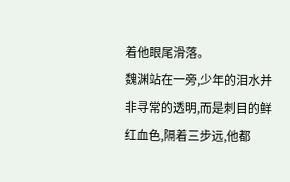着他眼尾滑落。
魏渊站在一旁,少年的泪水并非寻常的透明,而是刺目的鲜红血色,隔着三步远,他都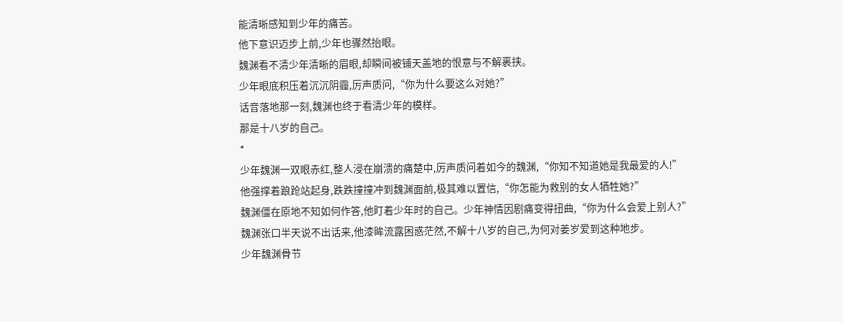能清晰感知到少年的痛苦。
他下意识迈步上前,少年也骤然抬眼。
魏渊看不清少年清晰的眉眼,却瞬间被铺天盖地的恨意与不解裹挟。
少年眼底积压着沉沉阴霾,厉声质问,“你为什么要这么对她?”
话音落地那一刻,魏渊也终于看清少年的模样。
那是十八岁的自己。
*
少年魏渊一双眼赤红,整人浸在崩溃的痛楚中,厉声质问着如今的魏渊,“你知不知道她是我最爱的人!”
他强撑着踉跄站起身,跌跌撞撞冲到魏渊面前,极其难以置信,“你怎能为救别的女人牺牲她?”
魏渊僵在原地不知如何作答,他盯着少年时的自己。少年神情因剧痛变得扭曲,“你为什么会爱上别人?”
魏渊张口半天说不出话来,他漆眸流露困惑茫然,不解十八岁的自己,为何对姜岁爱到这种地步。
少年魏渊骨节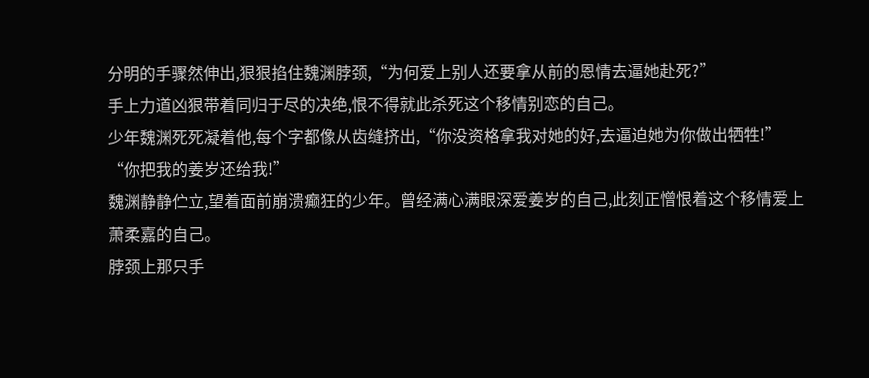分明的手骤然伸出,狠狠掐住魏渊脖颈,“为何爱上别人还要拿从前的恩情去逼她赴死?”
手上力道凶狠带着同归于尽的决绝,恨不得就此杀死这个移情别恋的自己。
少年魏渊死死凝着他,每个字都像从齿缝挤出,“你没资格拿我对她的好,去逼迫她为你做出牺牲!”
“你把我的姜岁还给我!”
魏渊静静伫立,望着面前崩溃癫狂的少年。曾经满心满眼深爱姜岁的自己,此刻正憎恨着这个移情爱上萧柔嘉的自己。
脖颈上那只手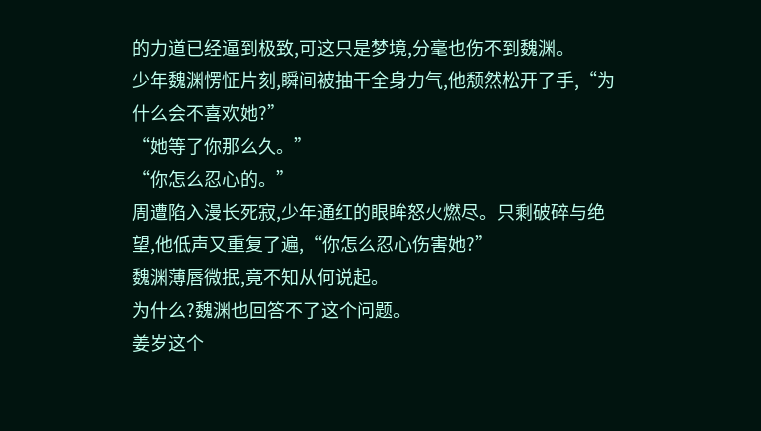的力道已经逼到极致,可这只是梦境,分毫也伤不到魏渊。
少年魏渊愣怔片刻,瞬间被抽干全身力气,他颓然松开了手,“为什么会不喜欢她?”
“她等了你那么久。”
“你怎么忍心的。”
周遭陷入漫长死寂,少年通红的眼眸怒火燃尽。只剩破碎与绝望,他低声又重复了遍,“你怎么忍心伤害她?”
魏渊薄唇微抿,竟不知从何说起。
为什么?魏渊也回答不了这个问题。
姜岁这个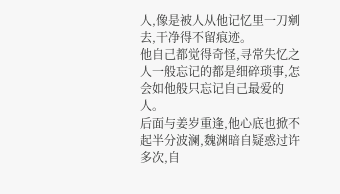人,像是被人从他记忆里一刀剜去,干净得不留痕迹。
他自己都觉得奇怪,寻常失忆之人一般忘记的都是细碎琐事,怎会如他般只忘记自己最爱的人。
后面与姜岁重逢,他心底也掀不起半分波澜,魏渊暗自疑惑过许多次,自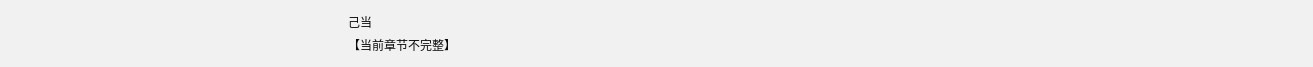己当
【当前章节不完整】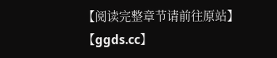【阅读完整章节请前往原站】
【ggds.cc】